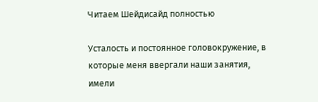Читаем Шейдисайд полностью

Усталость и постоянное головокружение, в которые меня ввергали наши занятия, имели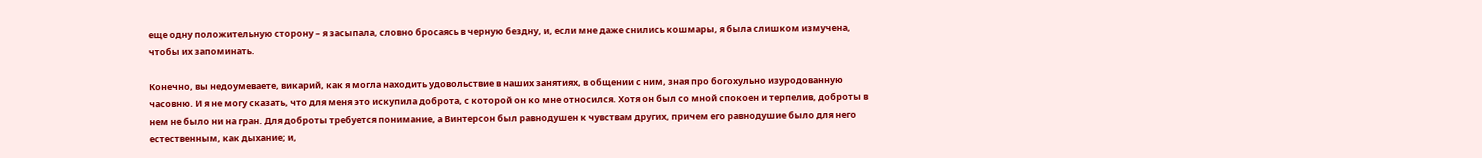еще одну положительную сторону – я засыпала, словно бросаясь в черную бездну, и, если мне даже снились кошмары, я была слишком измучена, чтобы их запоминать.

Конечно, вы недоумеваете, викарий, как я могла находить удовольствие в наших занятиях, в общении с ним, зная про богохульно изуродованную часовню. И я не могу сказать, что для меня это искупила доброта, с которой он ко мне относился. Хотя он был со мной спокоен и терпелив, доброты в нем не было ни на гран. Для доброты требуется понимание, а Винтерсон был равнодушен к чувствам других, причем его равнодушие было для него естественным, как дыхание; и,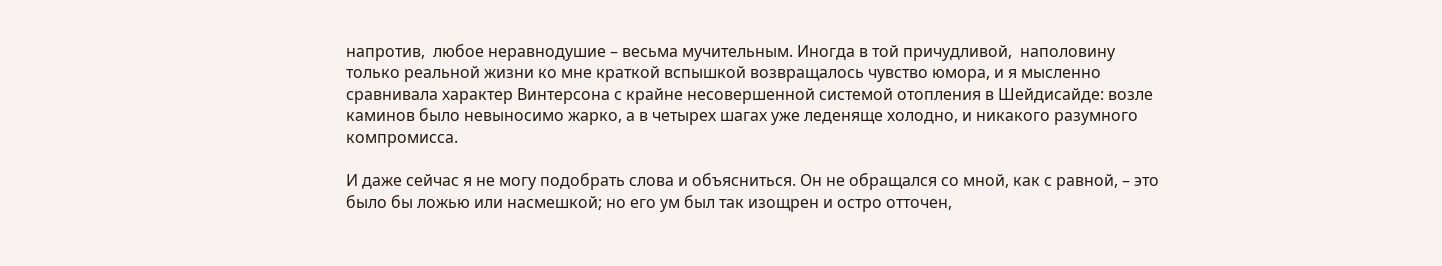напротив,  любое неравнодушие – весьма мучительным. Иногда в той причудливой,  наполовину только реальной жизни ко мне краткой вспышкой возвращалось чувство юмора, и я мысленно сравнивала характер Винтерсона с крайне несовершенной системой отопления в Шейдисайде: возле каминов было невыносимо жарко, а в четырех шагах уже леденяще холодно, и никакого разумного компромисса.

И даже сейчас я не могу подобрать слова и объясниться. Он не обращался со мной, как с равной, – это было бы ложью или насмешкой; но его ум был так изощрен и остро отточен,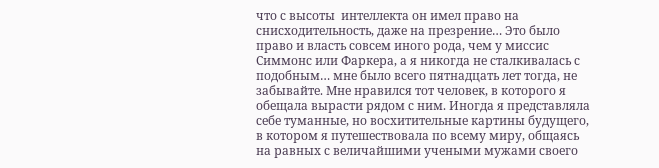что с высоты  интеллекта он имел право на снисходительность, даже на презрение… Это было право и власть совсем иного рода, чем у миссис Симмонс или Фаркера, а я никогда не сталкивалась с подобным… мне было всего пятнадцать лет тогда, не забывайте. Мне нравился тот человек, в которого я обещала вырасти рядом с ним. Иногда я представляла себе туманные, но восхитительные картины будущего, в котором я путешествовала по всему миру, общаясь на равных с величайшими учеными мужами своего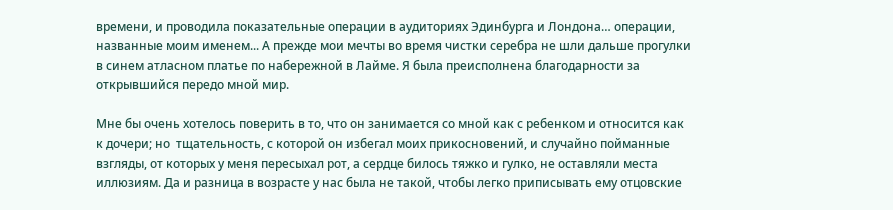времени, и проводила показательные операции в аудиториях Эдинбурга и Лондона… операции, названные моим именем... А прежде мои мечты во время чистки серебра не шли дальше прогулки в синем атласном платье по набережной в Лайме. Я была преисполнена благодарности за открывшийся передо мной мир.

Мне бы очень хотелось поверить в то, что он занимается со мной как с ребенком и относится как к дочери; но  тщательность, с которой он избегал моих прикосновений, и случайно пойманные взгляды, от которых у меня пересыхал рот, а сердце билось тяжко и гулко, не оставляли места иллюзиям. Да и разница в возрасте у нас была не такой, чтобы легко приписывать ему отцовские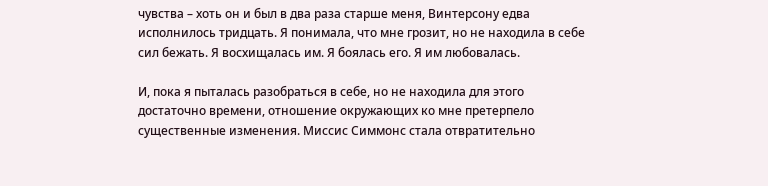чувства – хоть он и был в два раза старше меня, Винтерсону едва исполнилось тридцать. Я понимала, что мне грозит, но не находила в себе сил бежать. Я восхищалась им. Я боялась его. Я им любовалась.

И, пока я пыталась разобраться в себе, но не находила для этого достаточно времени, отношение окружающих ко мне претерпело существенные изменения. Миссис Симмонс стала отвратительно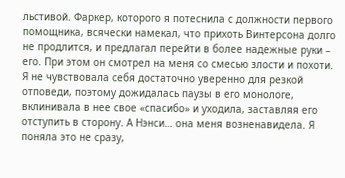льстивой. Фаркер, которого я потеснила с должности первого помощника, всячески намекал, что прихоть Винтерсона долго не продлится, и предлагал перейти в более надежные руки – его. При этом он смотрел на меня со смесью злости и похоти. Я не чувствовала себя достаточно уверенно для резкой отповеди, поэтому дожидалась паузы в его монологе, вклинивала в нее свое «спасибо» и уходила, заставляя его отступить в сторону. А Нэнси… она меня возненавидела. Я поняла это не сразу,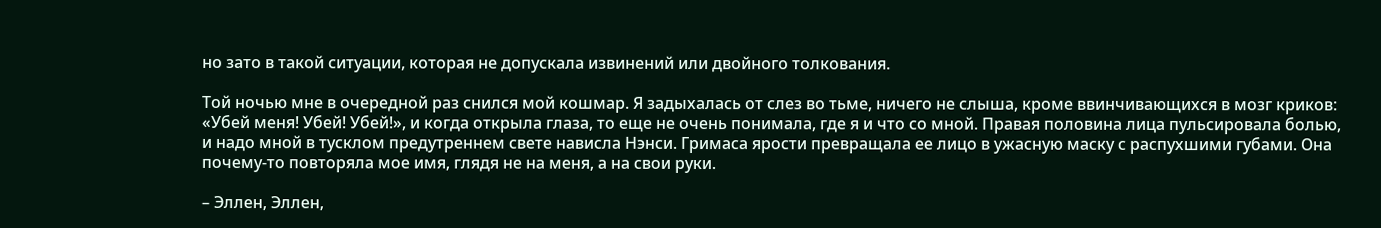но зато в такой ситуации, которая не допускала извинений или двойного толкования.

Той ночью мне в очередной раз снился мой кошмар. Я задыхалась от слез во тьме, ничего не слыша, кроме ввинчивающихся в мозг криков: «Убей меня! Убей! Убей!», и когда открыла глаза, то еще не очень понимала, где я и что со мной. Правая половина лица пульсировала болью, и надо мной в тусклом предутреннем свете нависла Нэнси. Гримаса ярости превращала ее лицо в ужасную маску с распухшими губами. Она почему-то повторяла мое имя, глядя не на меня, а на свои руки.

– Эллен, Эллен,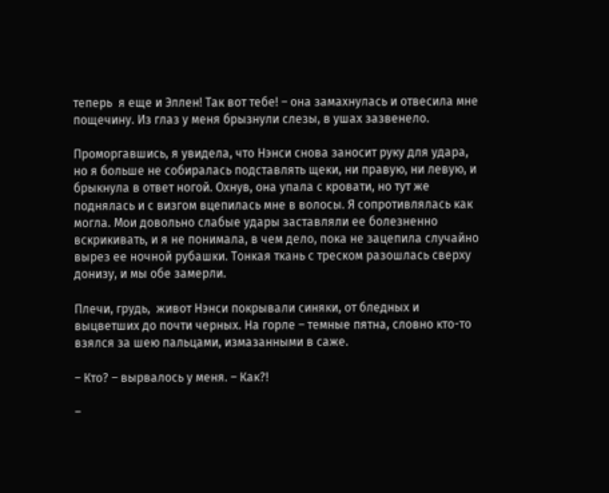теперь  я еще и Эллен! Так вот тебе! – она замахнулась и отвесила мне пощечину. Из глаз у меня брызнули слезы, в ушах зазвенело.

Проморгавшись, я увидела, что Нэнси снова заносит руку для удара, но я больше не собиралась подставлять щеки, ни правую, ни левую, и брыкнула в ответ ногой. Охнув, она упала с кровати, но тут же поднялась и с визгом вцепилась мне в волосы. Я сопротивлялась как могла. Мои довольно слабые удары заставляли ее болезненно вскрикивать, и я не понимала, в чем дело, пока не зацепила случайно вырез ее ночной рубашки. Тонкая ткань с треском разошлась сверху донизу, и мы обе замерли.

Плечи, грудь,  живот Нэнси покрывали синяки, от бледных и выцветших до почти черных. На горле – темные пятна, словно кто-то взялся за шею пальцами, измазанными в саже.

– Кто? – вырвалось у меня. – Как?!

–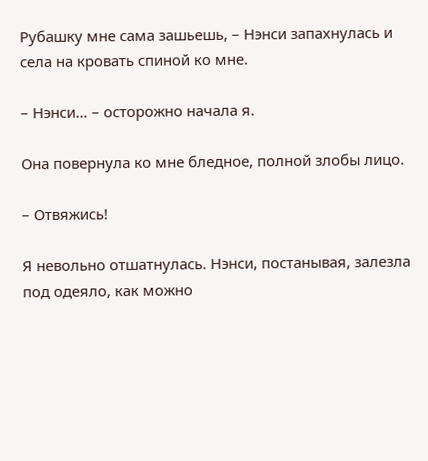Рубашку мне сама зашьешь, – Нэнси запахнулась и села на кровать спиной ко мне.

– Нэнси… – осторожно начала я.

Она повернула ко мне бледное, полной злобы лицо.

– Отвяжись!

Я невольно отшатнулась. Нэнси, постанывая, залезла под одеяло, как можно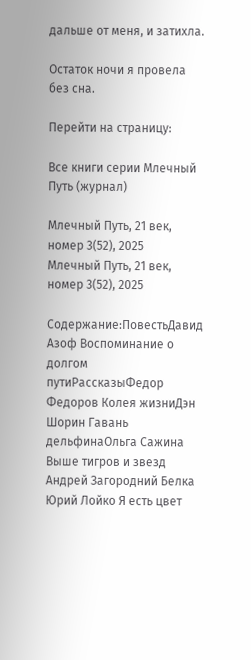дальше от меня, и затихла.

Остаток ночи я провела без сна.

Перейти на страницу:

Все книги серии Млечный Путь (журнал)

Млечный Путь, 21 век, номер 3(52), 2025
Млечный Путь, 21 век, номер 3(52), 2025

Содержание:ПовестьДавид Азоф Воспоминание о долгом путиРассказыФедор Федоров Колея жизниДэн Шорин Гавань дельфинаОльга Сажина Выше тигров и звезд Андрей Загородний Белка Юрий Лойко Я есть цвет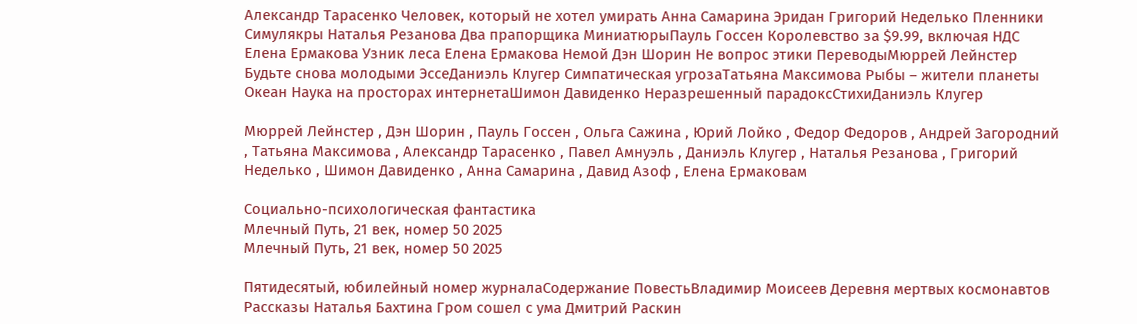Александр Тарасенко Человек, который не хотел умирать Анна Самарина Эридан Григорий Неделько Пленники Симулякры Наталья Резанова Два прапорщика МиниатюрыПауль Госсен Королевство за $9.99, включая НДС Елена Ермакова Узник леса Елена Ермакова Немой Дэн Шорин Не вопрос этики ПереводыМюррей Лейнстер Будьте снова молодыми ЭссеДаниэль Клугер Симпатическая угрозаТатьяна Максимова Рыбы – жители планеты Океан Наука на просторах интернетаШимон Давиденко Неразрешенный парадоксСтихиДаниэль Клугер

Мюррей Лейнстер , Дэн Шорин , Пауль Госсен , Ольга Сажина , Юрий Лойко , Федор Федоров , Андрей Загородний , Татьяна Максимова , Александр Тарасенко , Павел Амнуэль , Даниэль Клугер , Наталья Резанова , Григорий Неделько , Шимон Давиденко , Анна Самарина , Давид Азоф , Елена Ермаковам

Социально-психологическая фантастика
Млечный Путь, 21 век, номер 50 2025
Млечный Путь, 21 век, номер 50 2025

Пятидесятый, юбилейный номер журналаСодержание ПовестьВладимир Моисеев Деревня мертвых космонавтов Рассказы Наталья Бахтина Гром сошел с ума Дмитрий Раскин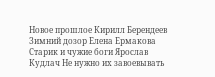Новое прошлое Кирилл Берендеев Зимний дозор Елена Ермакова Старик и чужие боги Ярослав Кудлач Не нужно их завоевывать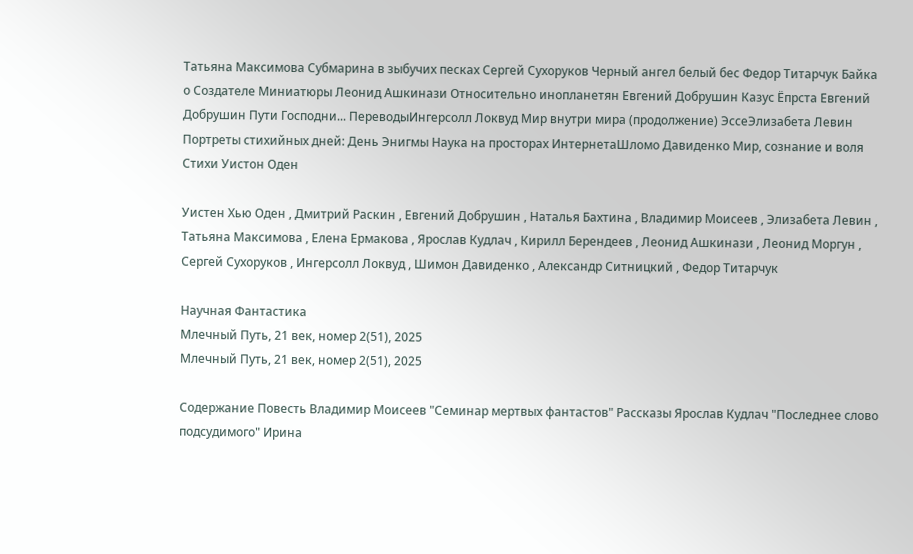Татьяна Максимова Субмарина в зыбучих песках Сергей Сухоруков Черный ангел белый бес Федор Титарчук Байка о Создателе Миниатюры Леонид Ашкинази Относительно инопланетян Евгений Добрушин Казус Ёпрста Евгений Добрушин Пути Господни... ПереводыИнгерсолл Локвуд Мир внутри мира (продолжение) ЭссеЭлизабета Левин Портреты стихийных дней: День Энигмы Наука на просторах ИнтернетаШломо Давиденко Мир, сознание и воля Стихи Уистон Оден

Уистен Хью Оден , Дмитрий Раскин , Евгений Добрушин , Наталья Бахтина , Владимир Моисеев , Элизабета Левин , Татьяна Максимова , Елена Ермакова , Ярослав Кудлач , Кирилл Берендеев , Леонид Ашкинази , Леонид Моргун , Сергей Сухоруков , Ингерсолл Локвуд , Шимон Давиденко , Александр Ситницкий , Федор Титарчук

Научная Фантастика
Млечный Путь, 21 век, номер 2(51), 2025
Млечный Путь, 21 век, номер 2(51), 2025

Содержание Повесть Владимир Моисеев "Семинар мертвых фантастов" Рассказы Ярослав Кудлач "Последнее слово подсудимого" Ирина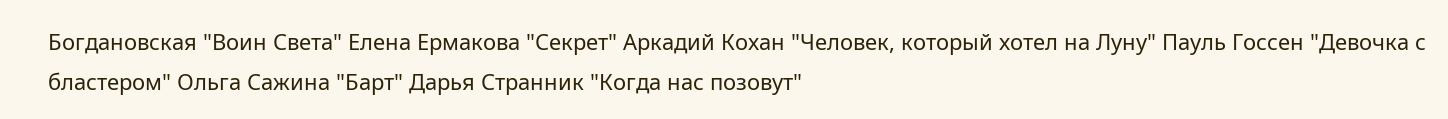Богдановская "Воин Света" Елена Ермакова "Секрет" Аркадий Кохан "Человек, который хотел на Луну" Пауль Госсен "Девочка с бластером" Ольга Сажина "Барт" Дарья Странник "Когда нас позовут"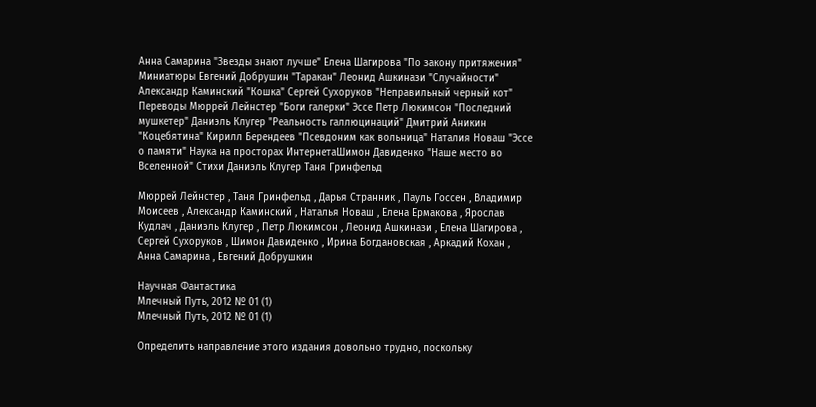Анна Самарина "Звезды знают лучше" Елена Шагирова "По закону притяжения" Миниатюры Евгений Добрушин "Таракан" Леонид Ашкинази "Случайности" Александр Каминский "Кошка" Сергей Сухоруков "Неправильный черный кот" Переводы Мюррей Лейнстер "Боги галерки" Эссе Петр Люкимсон "Последний мушкетер" Даниэль Клугер "Реальность галлюцинаций" Дмитрий Аникин "Коцебятина" Кирилл Берендеев "Псевдоним как вольница" Наталия Новаш "Эссе о памяти" Наука на просторах ИнтернетаШимон Давиденко "Наше место во Вселенной" Стихи Даниэль Клугер Таня Гринфельд

Мюррей Лейнстер , Таня Гринфельд , Дарья Странник , Пауль Госсен , Владимир Моисеев , Александр Каминский , Наталья Новаш , Елена Ермакова , Ярослав Кудлач , Даниэль Клугер , Петр Люкимсон , Леонид Ашкинази , Елена Шагирова , Сергей Сухоруков , Шимон Давиденко , Ирина Богдановская , Аркадий Кохан , Анна Самарина , Евгений Добрушкин

Научная Фантастика
Млечный Путь, 2012 № 01 (1)
Млечный Путь, 2012 № 01 (1)

Определить направление этого издания довольно трудно, поскольку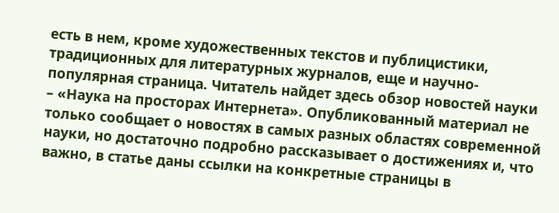есть в нем, кроме художественных текстов и публицистики, традиционных для литературных журналов, еще и научно-популярная страница. Читатель найдет здесь обзор новостей науки – «Наука на просторах Интернета». Опубликованный материал не только сообщает о новостях в самых разных областях современной науки, но достаточно подробно рассказывает о достижениях и, что важно, в статье даны ссылки на конкретные страницы в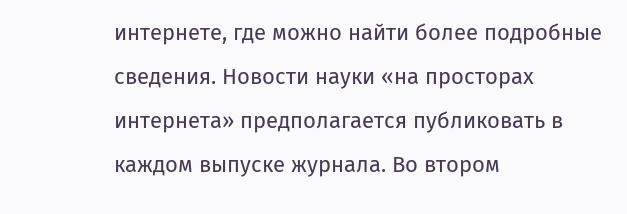интернете, где можно найти более подробные сведения. Новости науки «на просторах интернета» предполагается публиковать в каждом выпуске журнала. Во втором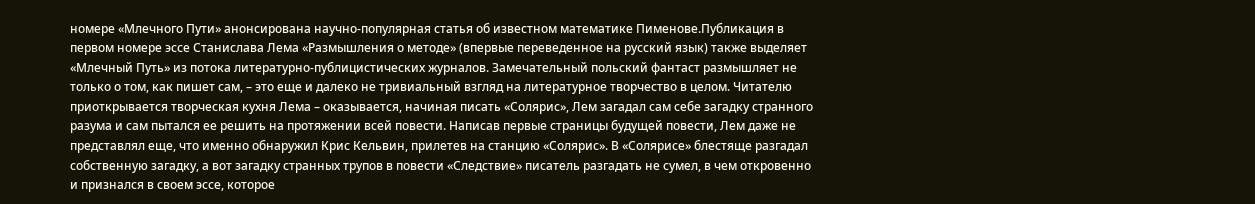номере «Млечного Пути» анонсирована научно-популярная статья об известном математике Пименове.Публикация в первом номере эссе Станислава Лема «Размышления о методе» (впервые переведенное на русский язык) также выделяет «Млечный Путь» из потока литературно-публицистических журналов. Замечательный польский фантаст размышляет не только о том, как пишет сам, – это еще и далеко не тривиальный взгляд на литературное творчество в целом. Читателю приоткрывается творческая кухня Лема – оказывается, начиная писать «Солярис», Лем загадал сам себе загадку странного разума и сам пытался ее решить на протяжении всей повести. Написав первые страницы будущей повести, Лем даже не представлял еще, что именно обнаружил Крис Кельвин, прилетев на станцию «Солярис». В «Солярисе» блестяще разгадал собственную загадку, а вот загадку странных трупов в повести «Следствие» писатель разгадать не сумел, в чем откровенно и признался в своем эссе, которое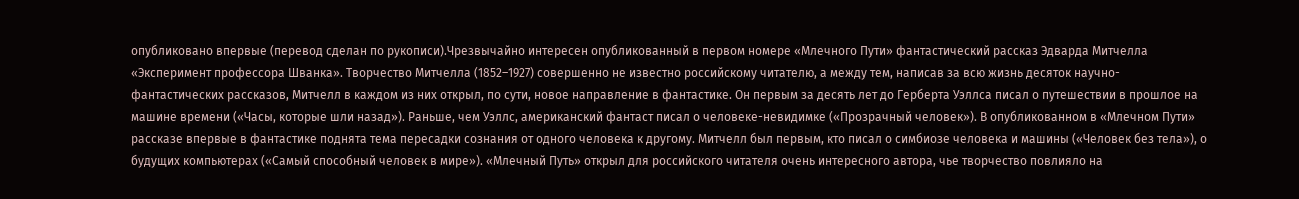опубликовано впервые (перевод сделан по рукописи).Чрезвычайно интересен опубликованный в первом номере «Млечного Пути» фантастический рассказ Эдварда Митчелла «Эксперимент профессора Шванка». Творчество Митчелла (1852–1927) совершенно не известно российскому читателю, а между тем, написав за всю жизнь десяток научно-фантастических рассказов, Митчелл в каждом из них открыл, по сути, новое направление в фантастике. Он первым за десять лет до Герберта Уэллса писал о путешествии в прошлое на машине времени («Часы, которые шли назад»). Раньше, чем Уэллс, американский фантаст писал о человеке-невидимке («Прозрачный человек»). В опубликованном в «Млечном Пути» рассказе впервые в фантастике поднята тема пересадки сознания от одного человека к другому. Митчелл был первым, кто писал о симбиозе человека и машины («Человек без тела»), о будущих компьютерах («Самый способный человек в мире»). «Млечный Путь» открыл для российского читателя очень интересного автора, чье творчество повлияло на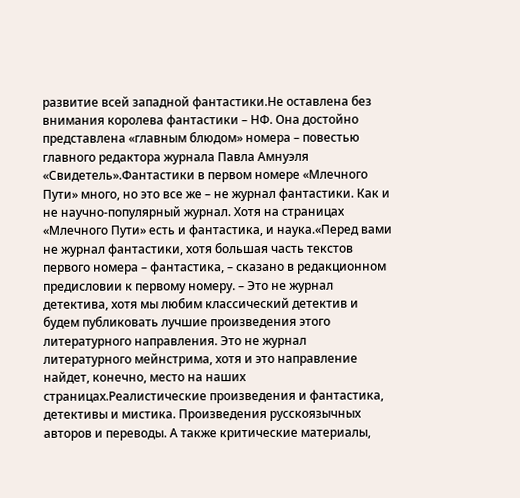развитие всей западной фантастики.Не оставлена без внимания королева фантастики – НФ. Она достойно представлена «главным блюдом» номера – повестью главного редактора журнала Павла Амнуэля «Свидетель».Фантастики в первом номере «Млечного Пути» много, но это все же – не журнал фантастики. Как и не научно-популярный журнал. Хотя на страницах «Млечного Пути» есть и фантастика, и наука.«Перед вами не журнал фантастики, хотя большая часть текстов первого номера – фантастика, – сказано в редакционном предисловии к первому номеру. – Это не журнал детектива, хотя мы любим классический детектив и будем публиковать лучшие произведения этого литературного направления. Это не журнал литературного мейнстрима, хотя и это направление найдет, конечно, место на наших страницах.Реалистические произведения и фантастика, детективы и мистика. Произведения русскоязычных авторов и переводы. А также критические материалы,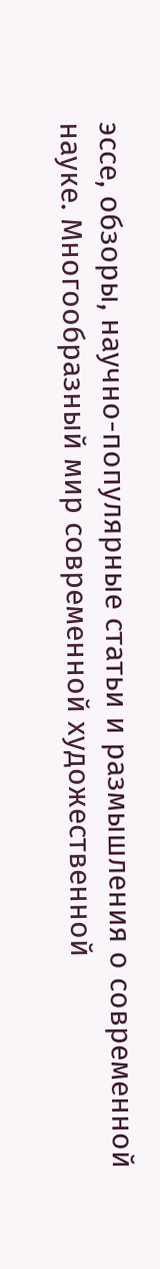эссе, обзоры, научно-популярные статьи и размышления о современной науке. Многообразный мир современной художественной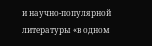и научно-популярной литературы «в одном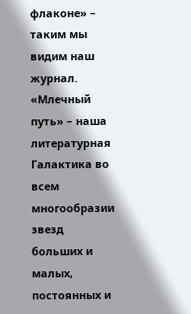флаконе» – таким мы видим наш журнал. «Млечный путь» – наша литературная Галактика во всем многообразии звезд больших и малых, постоянных и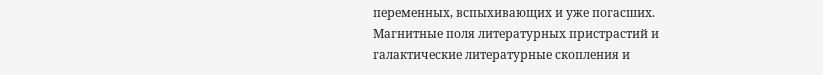переменных, вспыхивающих и уже погасших. Магнитные поля литературных пристрастий и галактические литературные скопления и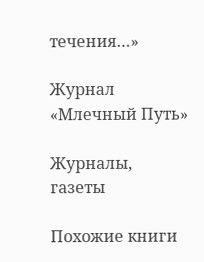течения…»

Журнал «Млечный Путь»

Журналы, газеты

Похожие книги